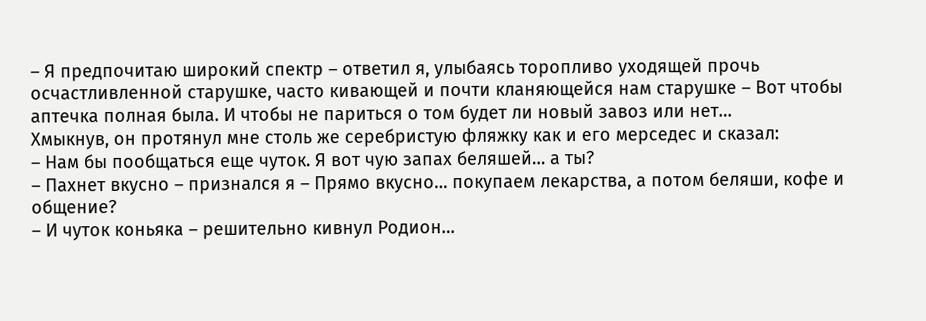– Я предпочитаю широкий спектр – ответил я, улыбаясь торопливо уходящей прочь осчастливленной старушке, часто кивающей и почти кланяющейся нам старушке – Вот чтобы аптечка полная была. И чтобы не париться о том будет ли новый завоз или нет…
Хмыкнув, он протянул мне столь же серебристую фляжку как и его мерседес и сказал:
– Нам бы пообщаться еще чуток. Я вот чую запах беляшей… а ты?
– Пахнет вкусно – признался я – Прямо вкусно… покупаем лекарства, а потом беляши, кофе и общение?
– И чуток коньяка – решительно кивнул Родион…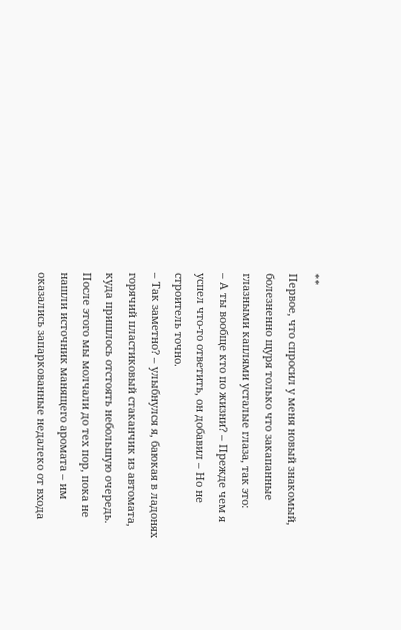**
Первое, что спросил у меня новый знакомый, болезненно щуря только что закапанные глазными каплями усталые глаза, так это:
– А ты вообще кто по жизни? – Прежде чем я успел что-то ответить, он добавил – Но не строитель точно.
– Так заметно? – улыбнулся я, баюкая в ладонях горячий пластиковый стаканчик из автомата, куда пришлось отстоять небольшую очередь.
После этого мы молчали до тех пор, пока не нашли источник манящего аромата – им оказались запаркованные недалеко от входа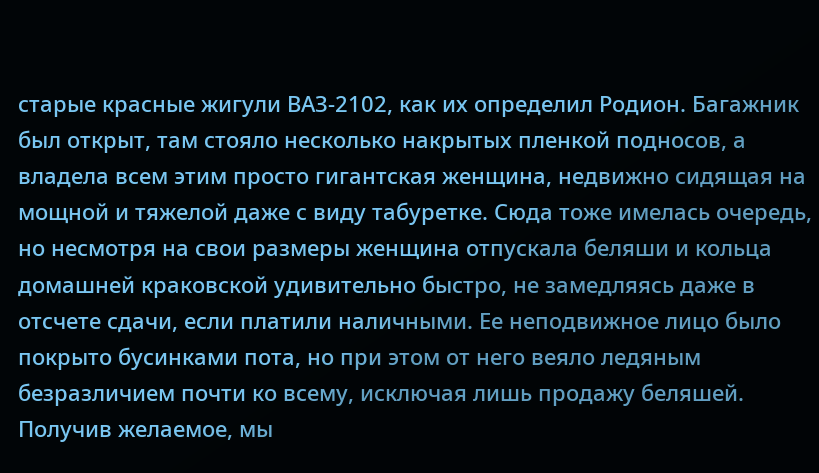старые красные жигули ВАЗ-2102, как их определил Родион. Багажник был открыт, там стояло несколько накрытых пленкой подносов, а владела всем этим просто гигантская женщина, недвижно сидящая на мощной и тяжелой даже с виду табуретке. Сюда тоже имелась очередь, но несмотря на свои размеры женщина отпускала беляши и кольца домашней краковской удивительно быстро, не замедляясь даже в отсчете сдачи, если платили наличными. Ее неподвижное лицо было покрыто бусинками пота, но при этом от него веяло ледяным безразличием почти ко всему, исключая лишь продажу беляшей.
Получив желаемое, мы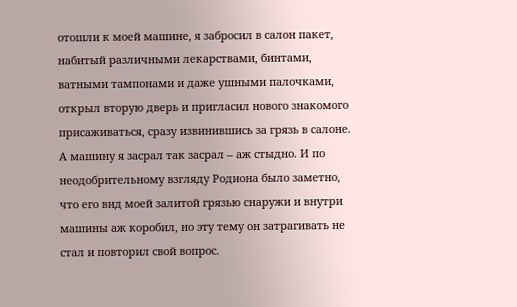отошли к моей машине, я забросил в салон пакет, набитый различными лекарствами, бинтами, ватными тампонами и даже ушными палочками, открыл вторую дверь и пригласил нового знакомого присаживаться, сразу извинившись за грязь в салоне. А машину я засрал так засрал – аж стыдно. И по неодобрительному взгляду Родиона было заметно, что его вид моей залитой грязью снаружи и внутри машины аж коробил, но эту тему он затрагивать не стал и повторил свой вопрос.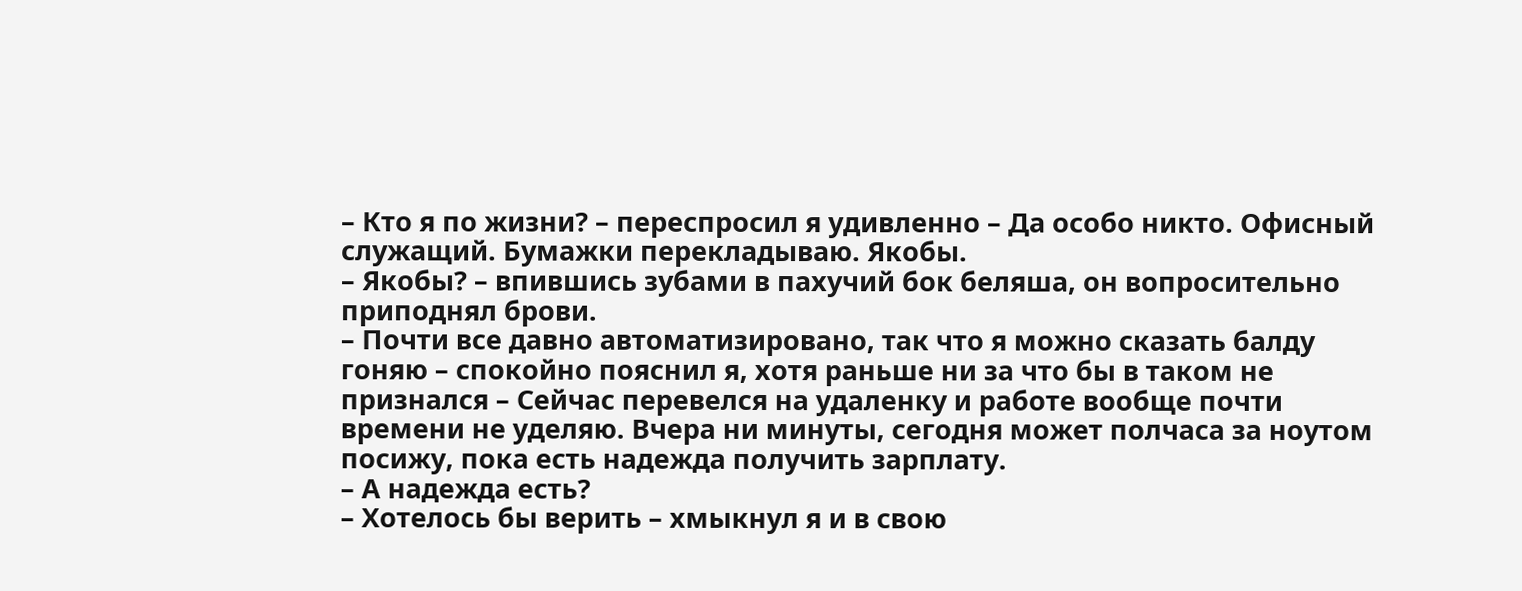– Кто я по жизни? – переспросил я удивленно – Да особо никто. Офисный служащий. Бумажки перекладываю. Якобы.
– Якобы? – впившись зубами в пахучий бок беляша, он вопросительно приподнял брови.
– Почти все давно автоматизировано, так что я можно сказать балду гоняю – спокойно пояснил я, хотя раньше ни за что бы в таком не признался – Сейчас перевелся на удаленку и работе вообще почти времени не уделяю. Вчера ни минуты, сегодня может полчаса за ноутом посижу, пока есть надежда получить зарплату.
– А надежда есть?
– Хотелось бы верить – хмыкнул я и в свою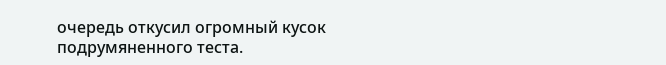очередь откусил огромный кусок подрумяненного теста.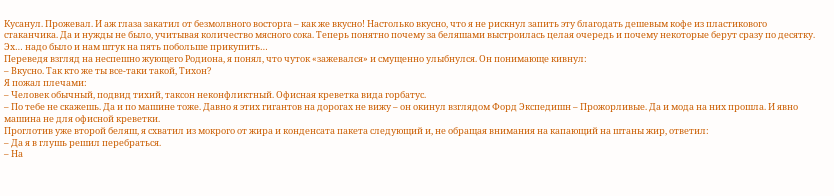Кусанул. Прожевал. И аж глаза закатил от безмолвного восторга – как же вкусно! Настолько вкусно, что я не рискнул запить эту благодать дешевым кофе из пластикового стаканчика. Да и нужды не было, учитывая количество мясного сока. Теперь понятно почему за беляшами выстроилась целая очередь и почему некоторые берут сразу по десятку. Эх… надо было и нам штук на пять побольше прикупить…
Переведя взгляд на неспешно жующего Родиона, я понял, что чуток «зажевался» и смущенно улыбнулся. Он понимающе кивнул:
– Вкусно. Так кто же ты все-таки такой, Тихон?
Я пожал плечами:
– Человек обычный, подвид тихий, таксон неконфликтный. Офисная креветка вида горбатус.
– По тебе не скажешь. Да и по машине тоже. Давно я этих гигантов на дорогах не вижу – он окинул взглядом Форд Экспедишн – Прожорливые. Да и мода на них прошла. И явно машина не для офисной креветки.
Проглотив уже второй беляш, я схватил из мокрого от жира и конденсата пакета следующий и, не обращая внимания на капающий на штаны жир, ответил:
– Да я в глушь решил перебраться.
– На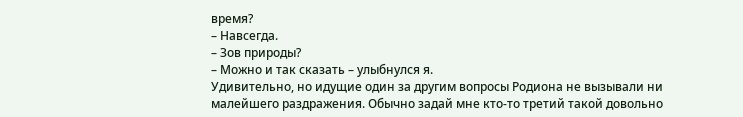время?
– Навсегда.
– Зов природы?
– Можно и так сказать – улыбнулся я.
Удивительно, но идущие один за другим вопросы Родиона не вызывали ни малейшего раздражения. Обычно задай мне кто-то третий такой довольно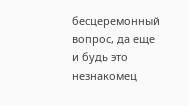бесцеремонный вопрос, да еще и будь это незнакомец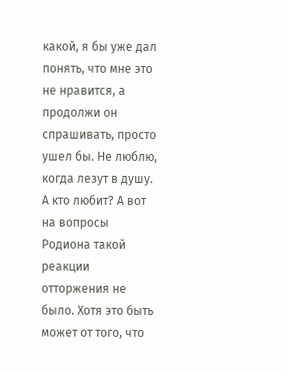какой, я бы уже дал понять, что мне это не нравится, а продолжи он спрашивать, просто ушел бы. Не люблю, когда лезут в душу. А кто любит? А вот на вопросы Родиона такой реакции отторжения не было. Хотя это быть может от того, что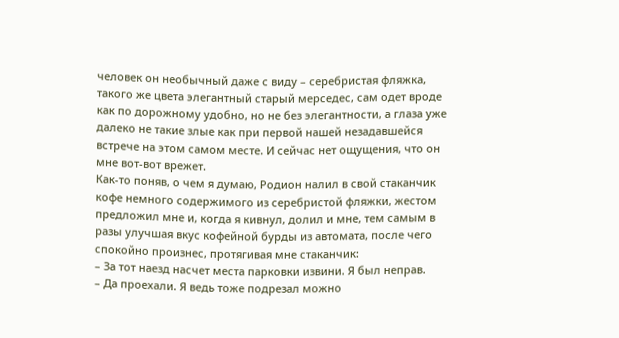человек он необычный даже с виду – серебристая фляжка, такого же цвета элегантный старый мерседес, сам одет вроде как по дорожному удобно, но не без элегантности, а глаза уже далеко не такие злые как при первой нашей незадавшейся встрече на этом самом месте. И сейчас нет ощущения, что он мне вот-вот врежет.
Как-то поняв, о чем я думаю, Родион налил в свой стаканчик кофе немного содержимого из серебристой фляжки, жестом предложил мне и, когда я кивнул, долил и мне, тем самым в разы улучшая вкус кофейной бурды из автомата, после чего спокойно произнес, протягивая мне стаканчик:
– За тот наезд насчет места парковки извини. Я был неправ.
– Да проехали. Я ведь тоже подрезал можно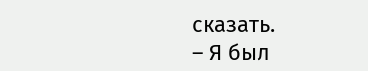сказать.
– Я был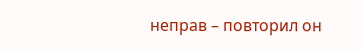неправ – повторил он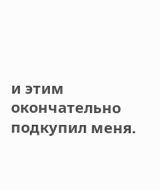и этим окончательно подкупил меня.